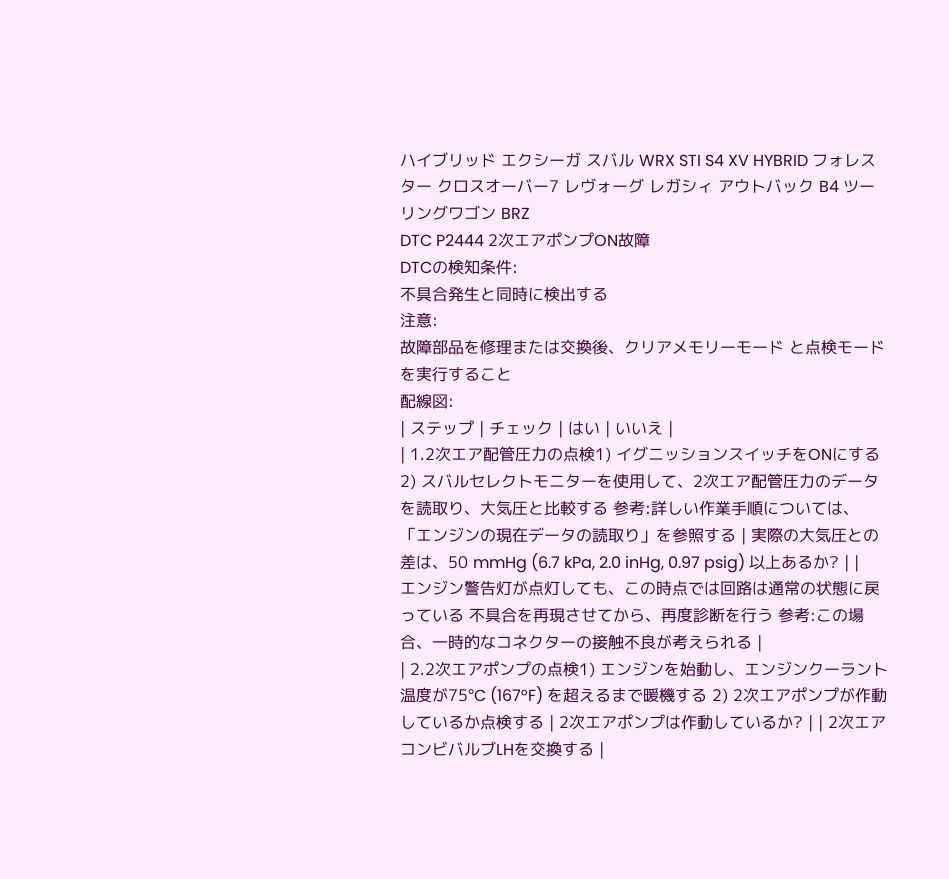ハイブリッド エクシーガ スバル WRX STI S4 XV HYBRID フォレスター クロスオーバー7 レヴォーグ レガシィ アウトバック B4 ツーリングワゴン BRZ
DTC P2444 2次エアポンプON故障
DTCの検知条件:
不具合発生と同時に検出する
注意:
故障部品を修理または交換後、クリアメモリーモード と点検モード を実行すること
配線図:
| ステップ | チェック | はい | いいえ |
| 1.2次エア配管圧力の点検1) イグニッションスイッチをONにする 2) スバルセレクトモニターを使用して、2次エア配管圧力のデータを読取り、大気圧と比較する 参考:詳しい作業手順については、「エンジンの現在データの読取り」を参照する | 実際の大気圧との差は、50 mmHg (6.7 kPa, 2.0 inHg, 0.97 psig) 以上あるか? | | エンジン警告灯が点灯しても、この時点では回路は通常の状態に戻っている 不具合を再現させてから、再度診断を行う 参考:この場合、一時的なコネクターの接触不良が考えられる |
| 2.2次エアポンプの点検1) エンジンを始動し、エンジンクーラント温度が75°C (167°F) を超えるまで暖機する 2) 2次エアポンプが作動しているか点検する | 2次エアポンプは作動しているか? | | 2次エアコンビバルブLHを交換する |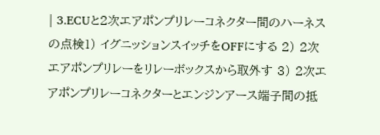| 3.ECUと2次エアポンプリレーコネクター間のハーネスの点検1) イグニッションスイッチをOFFにする 2) 2次エアポンプリレーをリレーボックスから取外す 3) 2次エアポンプリレーコネクターとエンジンアース端子間の抵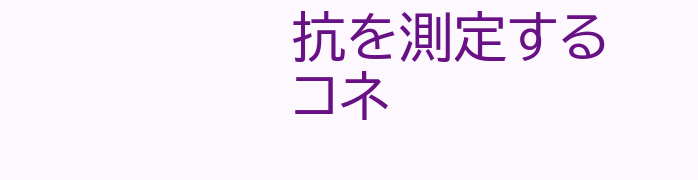抗を測定するコネ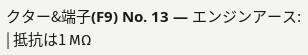クター&端子(F9) No. 13 — エンジンアース: | 抵抗は1 MΩ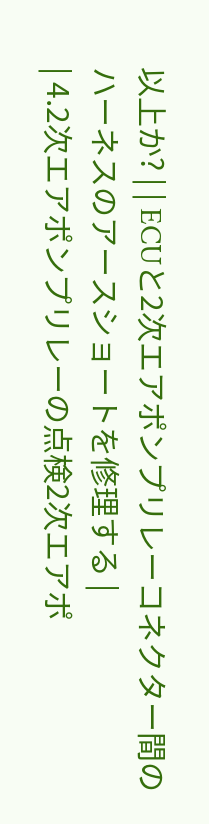以上か? | | ECUと2次エアポンプリレーコネクター間のハーネスのアースショートを修理する |
| 4.2次エアポンプリレーの点検2次エアポ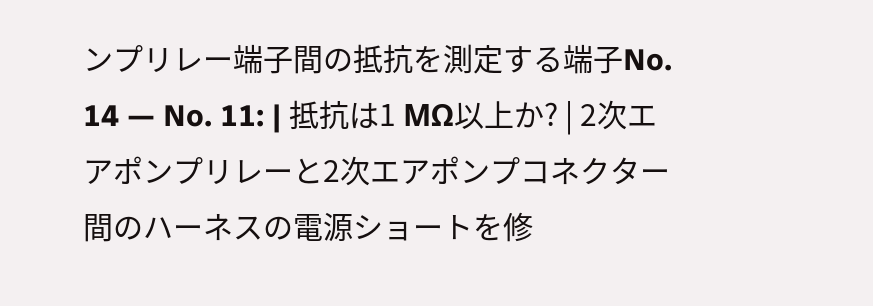ンプリレー端子間の抵抗を測定する端子No. 14 — No. 11: | 抵抗は1 MΩ以上か? | 2次エアポンプリレーと2次エアポンプコネクター間のハーネスの電源ショートを修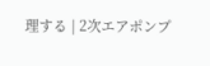理する | 2次エアポンプ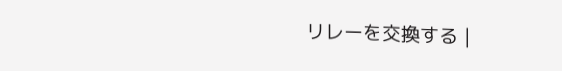リレーを交換する |